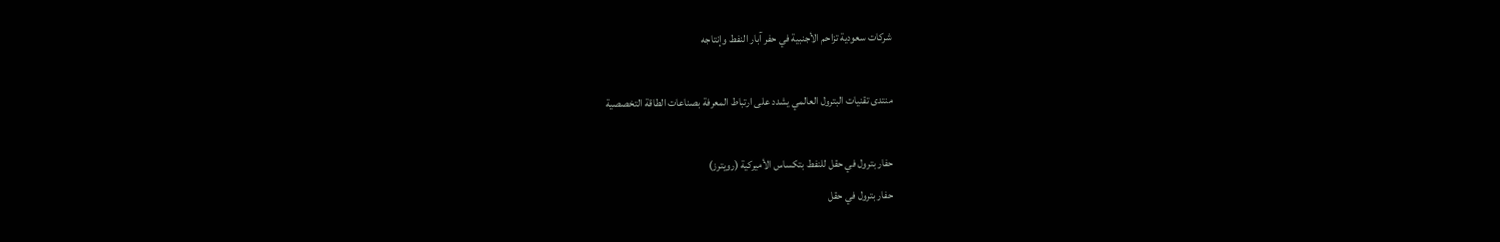شركات سعودية تزاحم الأجنبية في حفر آبار النفط وإنتاجه

منتدى تقنيات البترول العالمي يشدد على ارتباط المعرفة بصناعات الطاقة التخصصية

حفار بترول في حقل للنفط بتكساس الأميركية (رويترز)
حفار بترول في حقل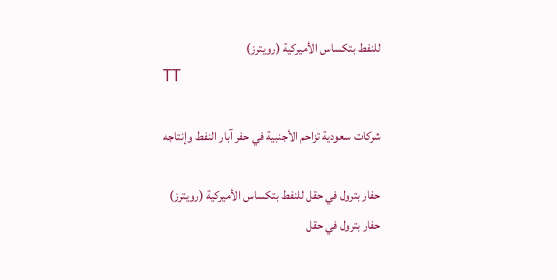للنفط بتكساس الأميركية (رويترز)
TT

شركات سعودية تزاحم الأجنبية في حفر آبار النفط وإنتاجه

حفار بترول في حقل للنفط بتكساس الأميركية (رويترز)
حفار بترول في حقل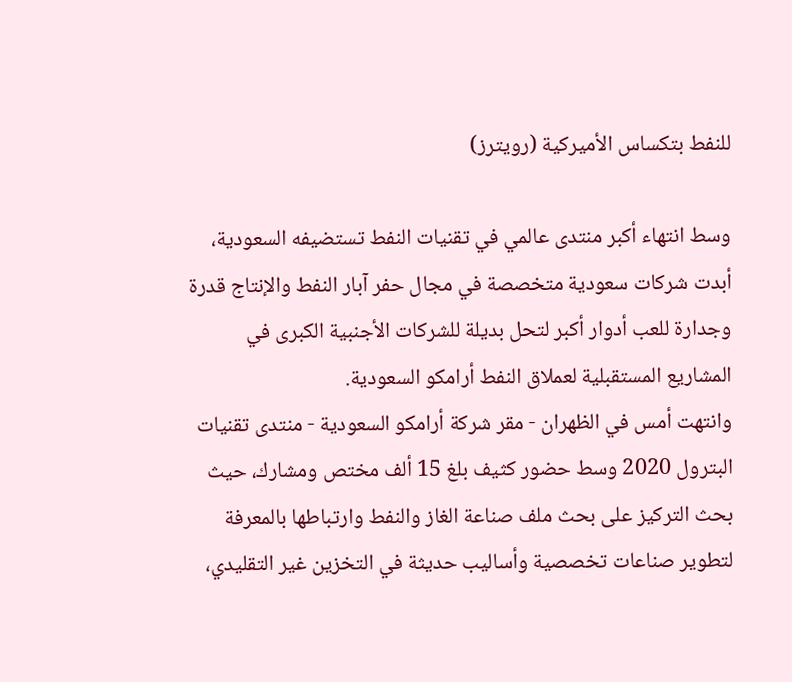للنفط بتكساس الأميركية (رويترز)

وسط انتهاء أكبر منتدى عالمي في تقنيات النفط تستضيفه السعودية، أبدت شركات سعودية متخصصة في مجال حفر آبار النفط والإنتاج قدرة وجدارة للعب أدوار أكبر لتحل بديلة للشركات الأجنبية الكبرى في المشاريع المستقبلية لعملاق النفط أرامكو السعودية.
وانتهت أمس في الظهران - مقر شركة أرامكو السعودية - منتدى تقنيات البترول 2020 وسط حضور كثيف بلغ 15 ألف مختص ومشارك، حيث بحث التركيز على بحث ملف صناعة الغاز والنفط وارتباطها بالمعرفة لتطوير صناعات تخصصية وأساليب حديثة في التخزين غير التقليدي،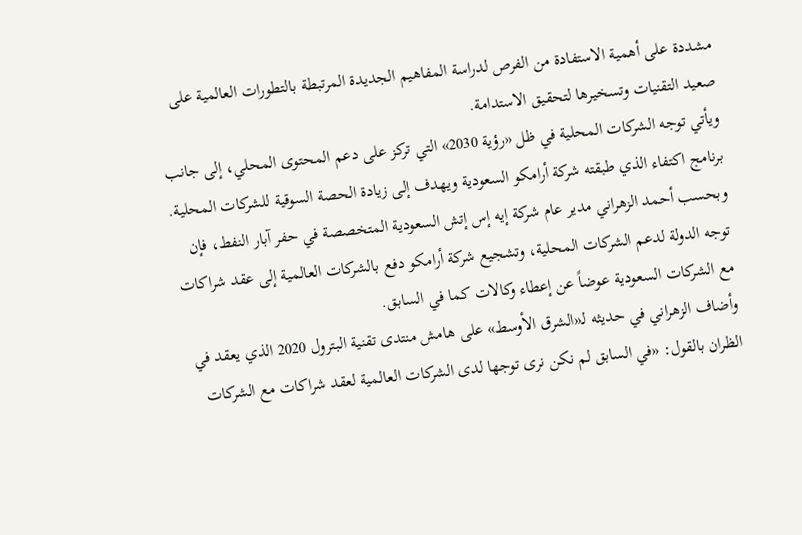مشددة على أهمية الاستفادة من الفرص لدراسة المفاهيم الجديدة المرتبطة بالتطورات العالمية على صعيد التقنيات وتسخيرها لتحقيق الاستدامة.
ويأتي توجه الشركات المحلية في ظل «رؤية 2030» التي تركز على دعم المحتوى المحلي، إلى جانب برنامج اكتفاء الذي طبقته شركة أرامكو السعودية ويهدف إلى زيادة الحصة السوقية للشركات المحلية.
وبحسب أحمد الزهراني مدير عام شركة إيه إس إتش السعودية المتخصصة في حفر آبار النفط، فإن توجه الدولة لدعم الشركات المحلية، وتشجيع شركة أرامكو دفع بالشركات العالمية إلى عقد شراكات مع الشركات السعودية عوضاً عن إعطاء وكالات كما في السابق.
وأضاف الزهراني في حديثه لـ«الشرق الأوسط» على هامش منتدى تقنية البترول 2020 الذي يعقد في الظران بالقول: «في السابق لم نكن نرى توجها لدى الشركات العالمية لعقد شراكات مع الشركات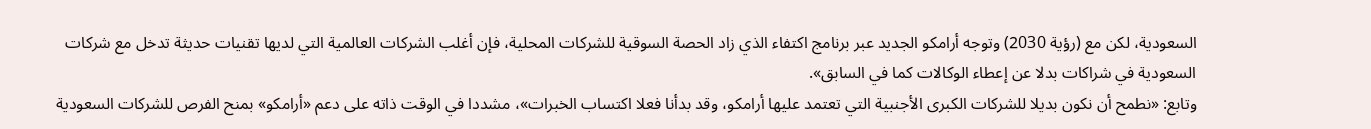السعودية، لكن مع (رؤية 2030) وتوجه أرامكو الجديد عبر برنامج اكتفاء الذي زاد الحصة السوقية للشركات المحلية، فإن أغلب الشركات العالمية التي لديها تقنيات حديثة تدخل مع شركات السعودية في شراكات بدلا عن إعطاء الوكالات كما في السابق».
وتابع: «نطمح أن نكون بديلا للشركات الكبرى الأجنبية التي تعتمد عليها أرامكو، وقد بدأنا فعلا اكتساب الخبرات»، مشددا في الوقت ذاته على دعم «أرامكو» بمنح الفرص للشركات السعودية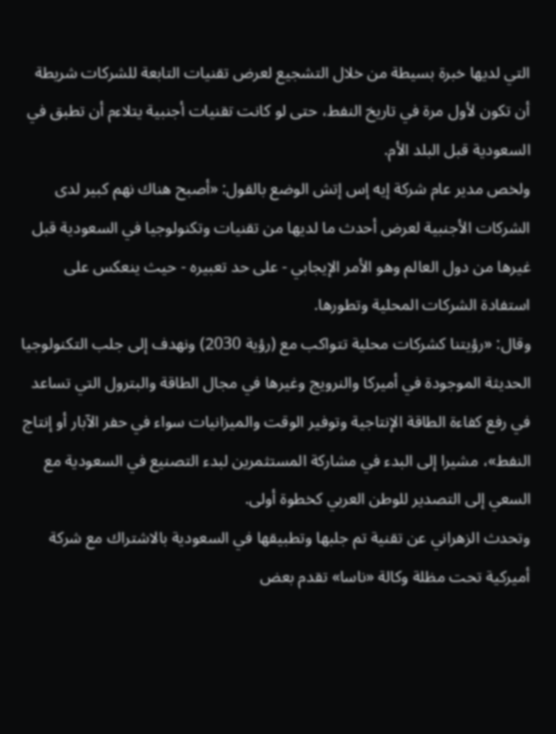التي لديها خبرة بسيطة من خلال التشجيع لعرض تقنيات التابعة للشركات شريطة أن تكون لأول مرة في تاريخ النفط، حتى لو كانت تقنيات أجنبية يتلاءم أن تطبق في السعودية قبل البلد الأم.
ولخص مدير عام شركة إيه إس إتش الوضع بالقول: «أصبح هناك نهم كبير لدى الشركات الأجنبية لعرض أحدث ما لديها من تقنيات وتكنولوجيا في السعودية قبل غيرها من دول العالم وهو الأمر الإيجابي - على حد تعبيره - حيث ينعكس على استفادة الشركات المحلية وتطورها.
وقال: «رؤيتنا كشركات محلية تتواكب مع (رؤية 2030) ونهدف إلى جلب التكنولوجيا الحديثة الموجودة في أميركا والنرويج وغيرها في مجال الطاقة والبترول التي تساعد في رفع كفاءة الطاقة الإنتاجية وتوفير الوقت والميزانيات سواء في حفر الآبار أو إنتاج النفط»، مشيرا إلى البدء في مشاركة المستثمرين لبدء التصنيع في السعودية مع السعي إلى التصدير للوطن العربي كخطوة أولى.
وتحدث الزهراني عن تقنية تم جلبها وتطبيقها في السعودية بالاشتراك مع شركة أميركية تحت مظلة وكالة «ناسا» تقدم بعض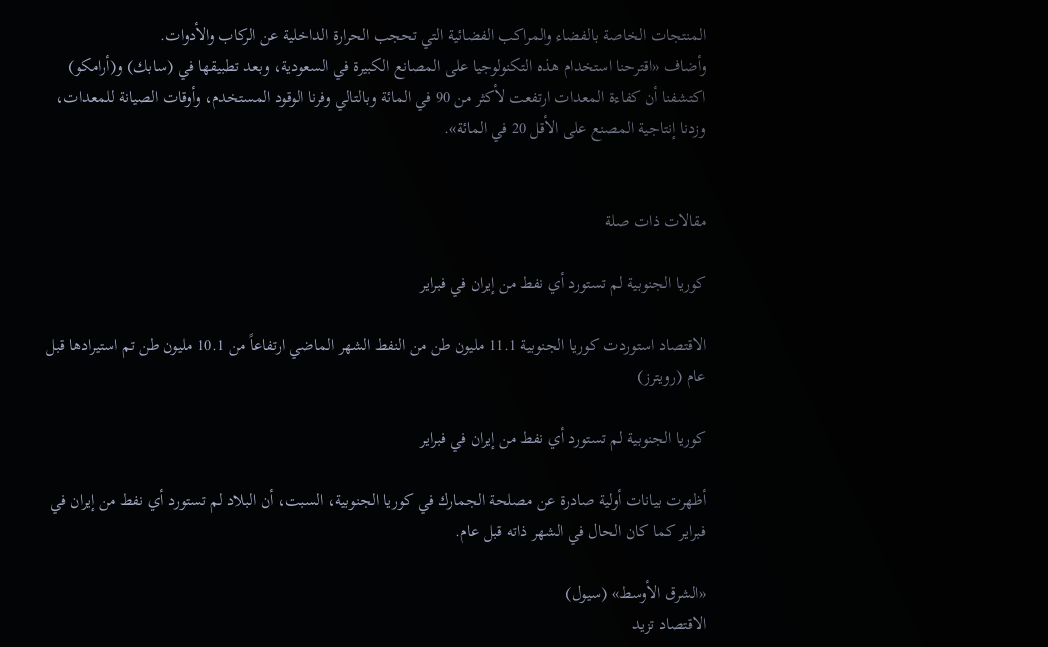المنتجات الخاصة بالفضاء والمراكب الفضائية التي تحجب الحرارة الداخلية عن الركاب والأدوات.
وأضاف «اقترحنا استخدام هذه التكنولوجيا على المصانع الكبيرة في السعودية، وبعد تطبيقها في (سابك) و(أرامكو) اكتشفنا أن كفاءة المعدات ارتفعت لأكثر من 90 في المائة وبالتالي وفرنا الوقود المستخدم، وأوقات الصيانة للمعدات، وزدنا إنتاجية المصنع على الأقل 20 في المائة».


مقالات ذات صلة

كوريا الجنوبية لم تستورد أي نفط من إيران في فبراير

الاقتصاد استوردت كوريا الجنوبية 11.1 مليون طن من النفط الشهر الماضي ارتفاعاً من 10.1 مليون طن تم استيرادها قبل عام (رويترز)

كوريا الجنوبية لم تستورد أي نفط من إيران في فبراير

أظهرت بيانات أولية صادرة عن مصلحة الجمارك في كوريا الجنوبية، السبت، أن البلاد لم تستورد أي نفط من إيران في فبراير كما كان الحال في الشهر ذاته قبل عام.

«الشرق الأوسط» (سيول)
الاقتصاد تزيد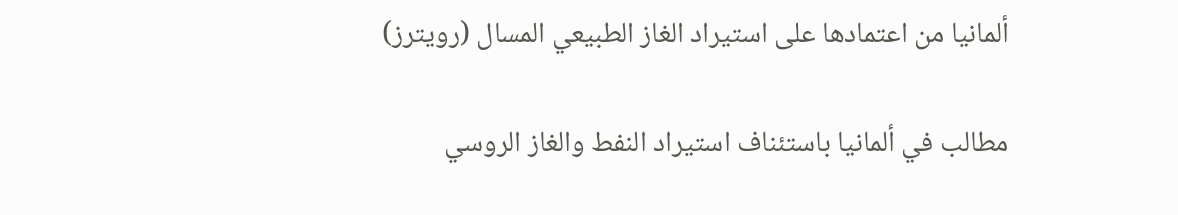ألمانيا من اعتمادها على استيراد الغاز الطبيعي المسال (رويترز)

مطالب في ألمانيا باستئناف استيراد النفط والغاز الروسي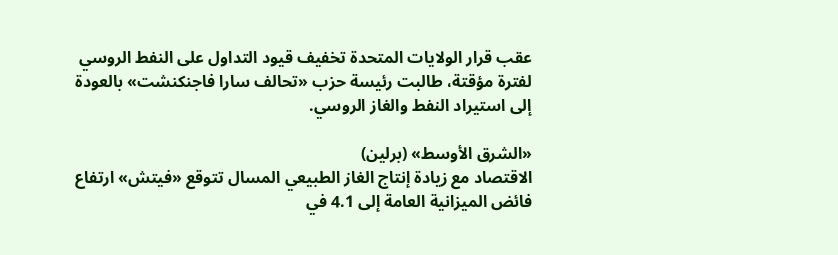عقب قرار الولايات المتحدة تخفيف قيود التداول على النفط الروسي لفترة مؤقتة، طالبت رئيسة حزب «تحالف سارا فاجنكنشت» بالعودة إلى استيراد النفط والغاز الروسي.

«الشرق الأوسط» (برلين)
الاقتصاد مع زيادة إنتاج الغاز الطبيعي المسال تتوقع «فيتش» ارتفاع فائض الميزانية العامة إلى 4.1 في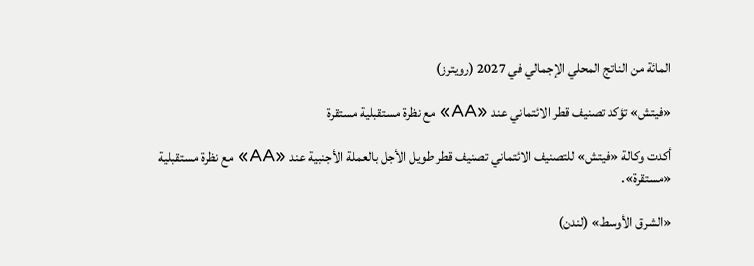المائة من الناتج المحلي الإجمالي في 2027 (رويترز)

«فيتش» تؤكد تصنيف قطر الائتماني عند «AA» مع نظرة مستقبلية مستقرة

أكدت وكالة «فيتش» للتصنيف الائتماني تصنيف قطر طويل الأجل بالعملة الأجنبية عند «AA» مع نظرة مستقبلية «مستقرة».

«الشرق الأوسط» (لندن)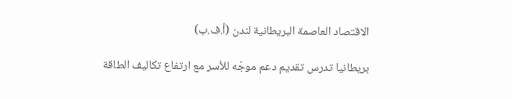الاقتصاد العاصمة البريطانية لندن (أ.ف.ب)

بريطانيا تدرس تقديم دعم موجّه للأسر مع ارتفاع تكاليف الطاقة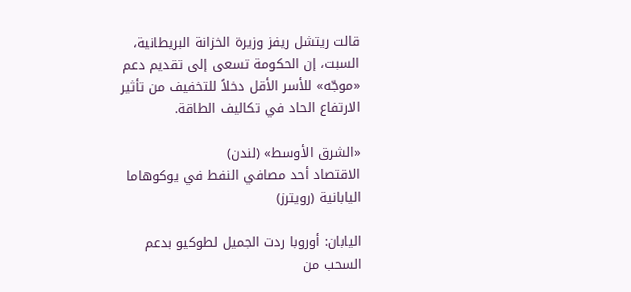قالت ريتشل ريفز وزيرة الخزانة البريطانية، السبت، إن الحكومة تسعى إلى تقديم دعم «موجّه» للأسر الأقل دخلاً للتخفيف من تأثير الارتفاع الحاد في تكاليف الطاقة.

«الشرق الأوسط» (لندن)
الاقتصاد أحد مصافي النفط في يوكوهاما اليابانية (رويترز)

اليابان: أوروبا ردت الجميل لطوكيو بدعم السحب من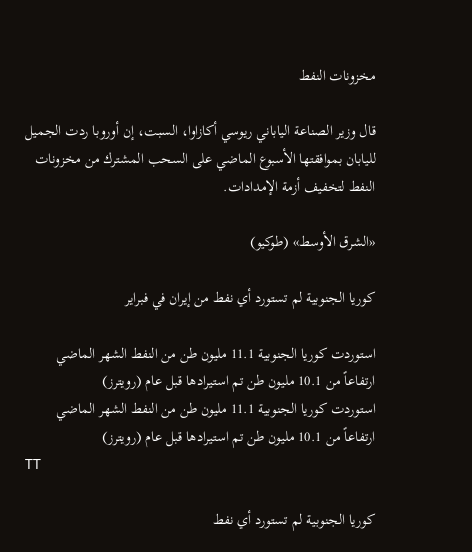مخزونات النفط

قال وزير الصناعة الياباني ريوسي أكازاوا، السبت، إن أوروبا ردت الجميل لليابان بموافقتها الأسبوع الماضي على السحب المشترك من مخزونات النفط لتخفيف أزمة الإمدادات.

«الشرق الأوسط» (طوكيو)

كوريا الجنوبية لم تستورد أي نفط من إيران في فبراير

استوردت كوريا الجنوبية 11.1 مليون طن من النفط الشهر الماضي ارتفاعاً من 10.1 مليون طن تم استيرادها قبل عام (رويترز)
استوردت كوريا الجنوبية 11.1 مليون طن من النفط الشهر الماضي ارتفاعاً من 10.1 مليون طن تم استيرادها قبل عام (رويترز)
TT

كوريا الجنوبية لم تستورد أي نفط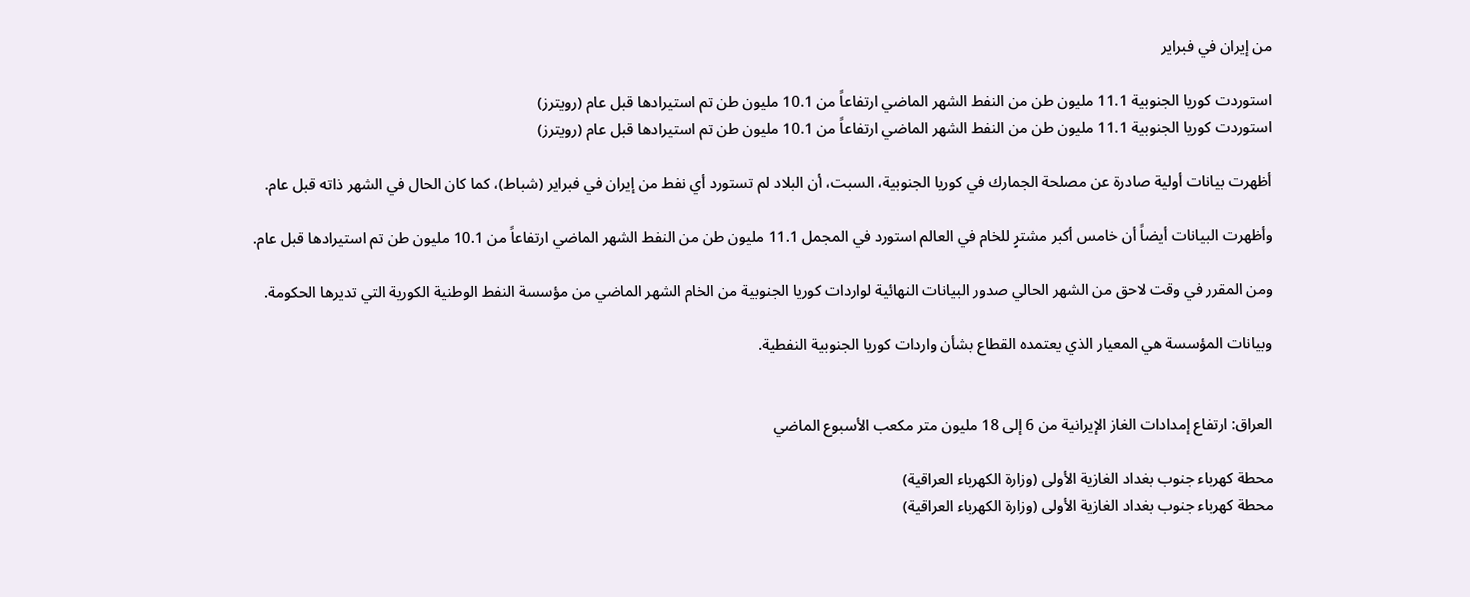من إيران في فبراير

استوردت كوريا الجنوبية 11.1 مليون طن من النفط الشهر الماضي ارتفاعاً من 10.1 مليون طن تم استيرادها قبل عام (رويترز)
استوردت كوريا الجنوبية 11.1 مليون طن من النفط الشهر الماضي ارتفاعاً من 10.1 مليون طن تم استيرادها قبل عام (رويترز)

أظهرت بيانات أولية صادرة عن مصلحة الجمارك في كوريا الجنوبية، السبت، أن البلاد لم تستورد أي نفط من إيران في فبراير (شباط)، كما كان الحال في الشهر ذاته قبل عام.

وأظهرت البيانات أيضاً أن خامس أكبر مشترٍ للخام في العالم استورد في المجمل 11.1 مليون طن من النفط الشهر الماضي ارتفاعاً من 10.1 مليون طن تم استيرادها قبل عام.

ومن المقرر في وقت لاحق من الشهر الحالي صدور البيانات النهائية لواردات كوريا الجنوبية من الخام الشهر الماضي من مؤسسة النفط الوطنية الكورية التي تديرها الحكومة.

وبيانات المؤسسة هي المعيار الذي يعتمده القطاع بشأن واردات كوريا الجنوبية النفطية.


العراق: ارتفاع إمدادات الغاز الإيرانية من 6 إلى 18 مليون متر مكعب الأسبوع الماضي

محطة كهرباء جنوب بغداد الغازية الأولى (وزارة الكهرباء العراقية)
محطة كهرباء جنوب بغداد الغازية الأولى (وزارة الكهرباء العراقية)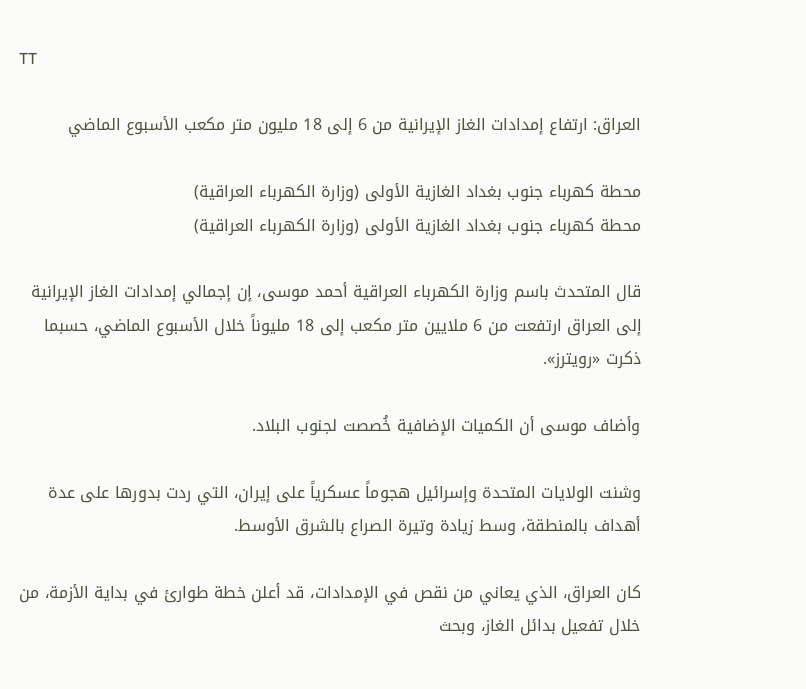TT

العراق: ارتفاع إمدادات الغاز الإيرانية من 6 إلى 18 مليون متر مكعب الأسبوع الماضي

محطة كهرباء جنوب بغداد الغازية الأولى (وزارة الكهرباء العراقية)
محطة كهرباء جنوب بغداد الغازية الأولى (وزارة الكهرباء العراقية)

قال المتحدث باسم وزارة الكهرباء العراقية أحمد موسى، إن إجمالي إمدادات الغاز الإيرانية إلى العراق ارتفعت من 6 ملايين متر مكعب إلى 18 مليوناً خلال الأسبوع الماضي، حسبما ذكرت «رويترز».

وأضاف موسى أن الكميات الإضافية خُصصت لجنوب البلاد.

وشنت الولايات المتحدة وإسرائيل هجوماً عسكرياً على إيران، التي ردت بدورها على عدة أهداف بالمنطقة، وسط زيادة وتيرة الصراع بالشرق الأوسط.

كان العراق، الذي يعاني من نقص في الإمدادات، قد أعلن خطة طوارئ في بداية الأزمة، من خلال تفعيل بدائل الغاز، وبحث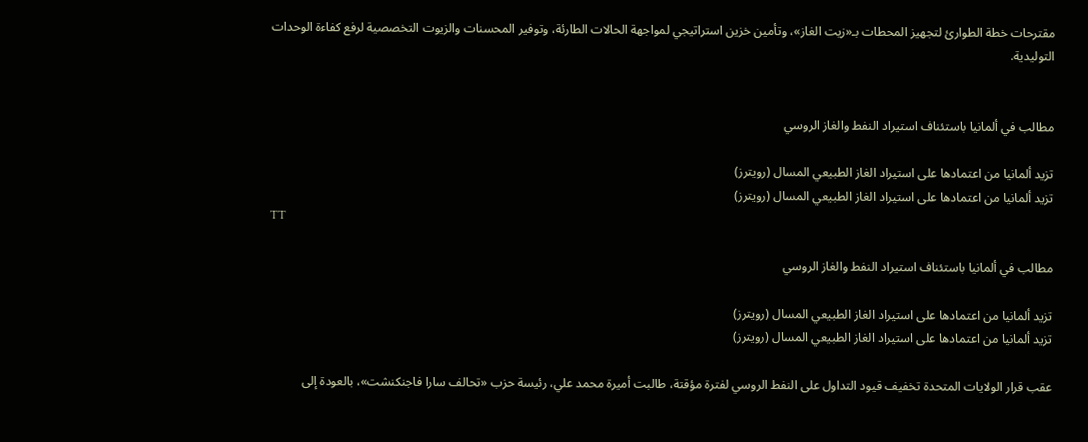مقترحات خطة الطوارئ لتجهيز المحطات بـ«زيت الغاز»، وتأمين خزين استراتيجي لمواجهة الحالات الطارئة، وتوفير المحسنات والزيوت التخصصية لرفع كفاءة الوحدات التوليدية.


مطالب في ألمانيا باستئناف استيراد النفط والغاز الروسي

تزيد ألمانيا من اعتمادها على استيراد الغاز الطبيعي المسال (رويترز)
تزيد ألمانيا من اعتمادها على استيراد الغاز الطبيعي المسال (رويترز)
TT

مطالب في ألمانيا باستئناف استيراد النفط والغاز الروسي

تزيد ألمانيا من اعتمادها على استيراد الغاز الطبيعي المسال (رويترز)
تزيد ألمانيا من اعتمادها على استيراد الغاز الطبيعي المسال (رويترز)

عقب قرار الولايات المتحدة تخفيف قيود التداول على النفط الروسي لفترة مؤقتة، طالبت أميرة محمد علي، رئيسة حزب «تحالف سارا فاجنكنشت»، بالعودة إلى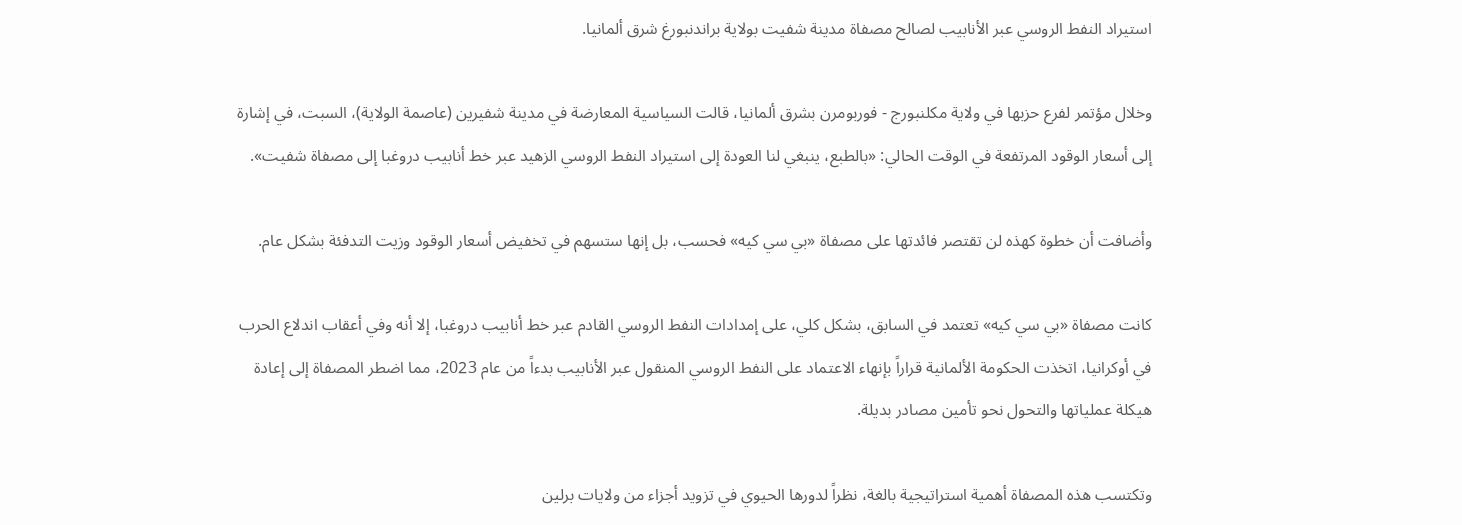استيراد النفط الروسي عبر الأنابيب لصالح مصفاة مدينة شفيت بولاية براندنبورغ شرق ألمانيا.

وخلال مؤتمر لفرع حزبها في ولاية مكلنبورج - فوربومرن بشرق ألمانيا، قالت السياسية المعارضة في مدينة شفيرين (عاصمة الولاية)، السبت، في إشارة إلى أسعار الوقود المرتفعة في الوقت الحالي: «بالطبع، ينبغي لنا العودة إلى استيراد النفط الروسي الزهيد عبر خط أنابيب دروغبا إلى مصفاة شفيت».

وأضافت أن خطوة كهذه لن تقتصر فائدتها على مصفاة «بي سي كيه» فحسب، بل إنها ستسهم في تخفيض أسعار الوقود وزيت التدفئة بشكل عام.

كانت مصفاة «بي سي كيه» تعتمد في السابق، بشكل كلي، على إمدادات النفط الروسي القادم عبر خط أنابيب دروغبا، إلا أنه وفي أعقاب اندلاع الحرب في أوكرانيا، اتخذت الحكومة الألمانية قراراً بإنهاء الاعتماد على النفط الروسي المنقول عبر الأنابيب بدءاً من عام 2023، مما اضطر المصفاة إلى إعادة هيكلة عملياتها والتحول نحو تأمين مصادر بديلة.

وتكتسب هذه المصفاة أهمية استراتيجية بالغة، نظراً لدورها الحيوي في تزويد أجزاء من ولايات برلين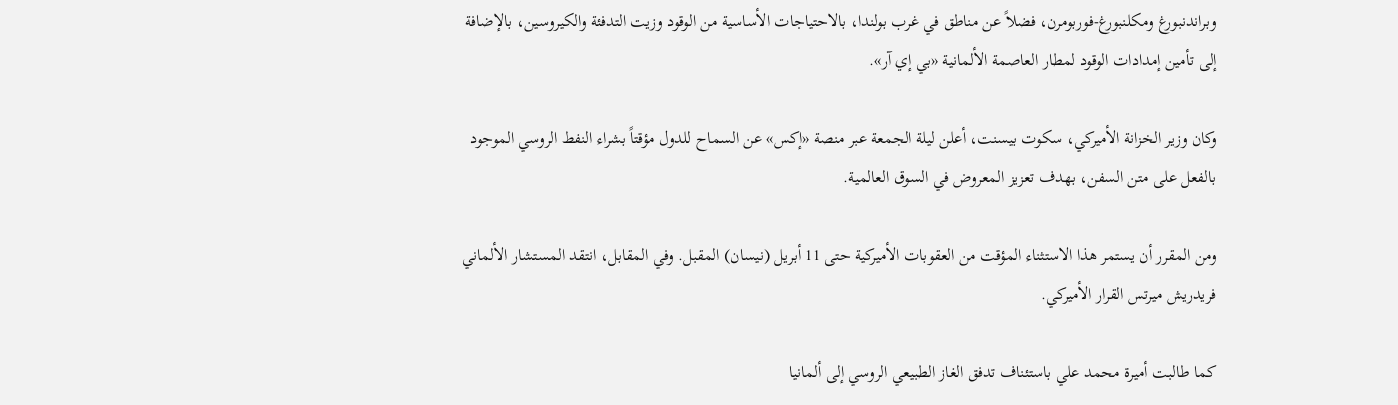وبراندنبورغ ومكلنبورغ-فوربومرن، فضلاً عن مناطق في غرب بولندا، بالاحتياجات الأساسية من الوقود وزيت التدفئة والكيروسين، بالإضافة إلى تأمين إمدادات الوقود لمطار العاصمة الألمانية «بي إي آر».

وكان وزير الخزانة الأميركي، سكوت بيسنت، أعلن ليلة الجمعة عبر منصة «إكس» عن السماح للدول مؤقتاً بشراء النفط الروسي الموجود بالفعل على متن السفن، بهدف تعزيز المعروض في السوق العالمية.

ومن المقرر أن يستمر هذا الاستثناء المؤقت من العقوبات الأميركية حتى 11 أبريل (نيسان) المقبل. وفي المقابل، انتقد المستشار الألماني فريدريش ميرتس القرار الأميركي.

كما طالبت أميرة محمد علي باستئناف تدفق الغاز الطبيعي الروسي إلى ألمانيا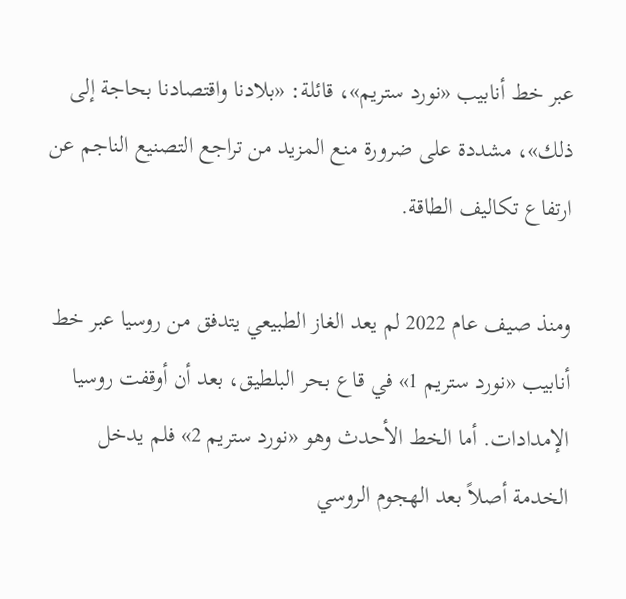عبر خط أنابيب «نورد ستريم»، قائلة: «بلادنا واقتصادنا بحاجة إلى ذلك»، مشددة على ضرورة منع المزيد من تراجع التصنيع الناجم عن ارتفاع تكاليف الطاقة.

ومنذ صيف عام 2022 لم يعد الغاز الطبيعي يتدفق من روسيا عبر خط أنابيب «نورد ستريم 1» في قاع بحر البلطيق، بعد أن أوقفت روسيا الإمدادات. أما الخط الأحدث وهو «نورد ستريم 2» فلم يدخل الخدمة أصلاً بعد الهجوم الروسي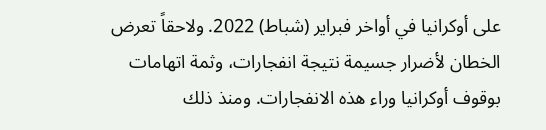على أوكرانيا في أواخر فبراير (شباط) 2022. ولاحقاً تعرض الخطان لأضرار جسيمة نتيجة انفجارات، وثمة اتهامات بوقوف أوكرانيا وراء هذه الانفجارات. ومنذ ذلك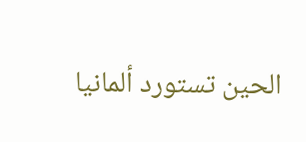الحين تستورد ألمانيا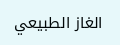الغاز الطبيعي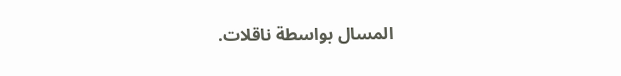المسال بواسطة ناقلات.